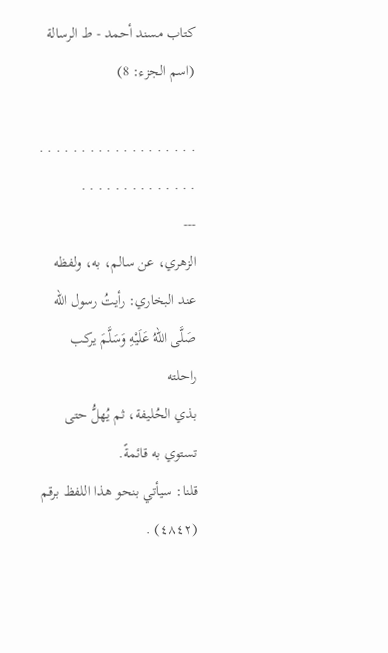كتاب مسند أحمد - ط الرسالة (اسم الجزء: 8)

. . . . . . . . . . . . . . . . . . . . . . . . . . . . . . . . .
---
الزهري، عن سالم، به، ولفظه عند البخاري: رأيتُ رسول الله صَلَّى اللهُ عَلَيْهِ وَسَلَّمَ يركب راحلته
بذي الحُليفة، ثم يُهلُّ حتى تستوي به قائمةً.
قلنا: سيأتي بنحو هذا اللفظ برقم (٤٨٤٢) .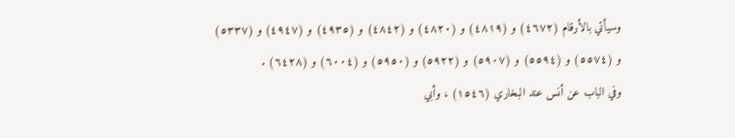وسيأتي بالأرقام (٤٦٧٢) و (٤٨١٩) و (٤٨٢٠) و (٤٨٤٢) و (٤٩٣٥) و (٤٩٤٧) و (٥٣٣٧) و (٥٥٧٤) و (٥٥٩٤) و (٥٩٠٧) و (٥٩٢٢) و (٥٩٥٠) و (٦٠٠٤) و (٦٤٢٨) .
وفي الباب عن أنس عند البخاري (١٥٤٦) ، وأبي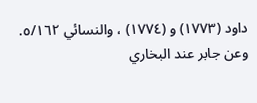داود (١٧٧٣) و (١٧٧٤) ، والنسائي ٥/١٦٢.
وعن جابر عند البخاري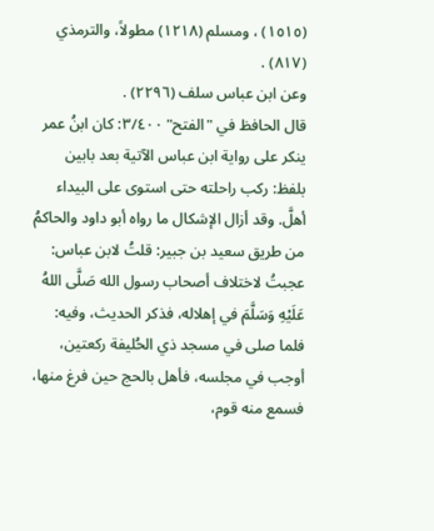(١٥١٥) ، ومسلم (١٢١٨) مطولاً، والترمذي (٨١٧) .
وعن ابن عباس سلف (٢٢٩٦) .
قال الحافظ في "الفتح" ٣/٤٠٠: كان ابنُ عمر ينكر على رواية ابن عباس الآتية بعد بابين بلفظ: ركب راحلته حتى استوى على البيداء أهلَّ. وقد أزال الإشكال ما رواه أبو داود والحاكمُ من طريق سعيد بن جبير: قلتُ لابن عباس: عجبتُ لاختلاف أصحاب رسول الله صَلَّى اللهُ عَلَيْهِ وَسَلَّمَ في إهلاله، فذكر الحديث، وفيه: فلما صلى في مسجد ذي الحُليفة ركعتين، أوجب في مجلسه، فأهل بالحج حين فرغ منها، فسمع منه قوم،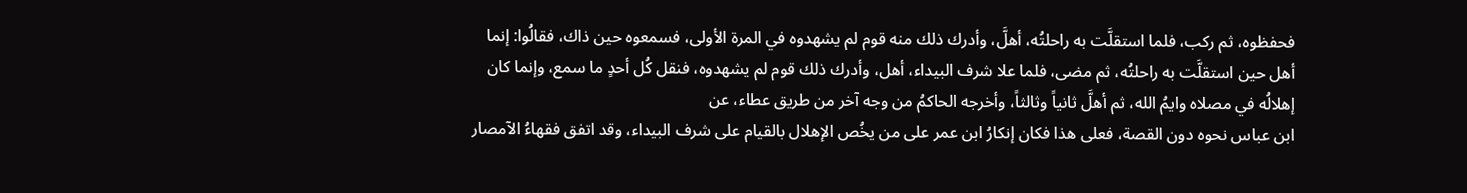فحفظوه، ثم ركب، فلما استقلَّت به راحلتُه، أهلَّ، وأدرك ذلك منه قوم لم يشهدوه في المرة الأولى، فسمعوه حين ذاك، فقالُوا: إنما أهل حين استقلَّت به راحلتُه، ثم مضى، فلما علا شرف البيداء، أهل، وأدرك ذلك قوم لم يشهدوه، فنقل كُل أحدٍ ما سمع، وإنما كان إهلالُه في مصلاه وايمُ الله، ثم أهلَّ ثانياً وثالثاً، وأخرجه الحاكمُ من وجه آخر من طريق عطاء، عن
ابن عباس نحوه دون القصة، فعلى هذا فكان إنكارُ ابن عمر على من يخُص الإهلال بالقيام على شرف البيداء، وقد اتفق فقهاءُ الآمصار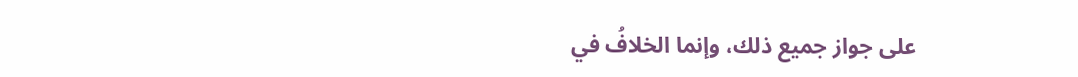على جواز جميع ذلك، وإنما الخلافُ في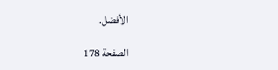الأفضل.

الصفحة 178